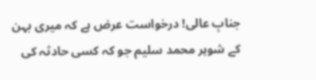جنابِ عالی! درخواست عرض ہے کہ میری بہن کے شوہر محمد سلیم جو کہ کسی حادثہ کی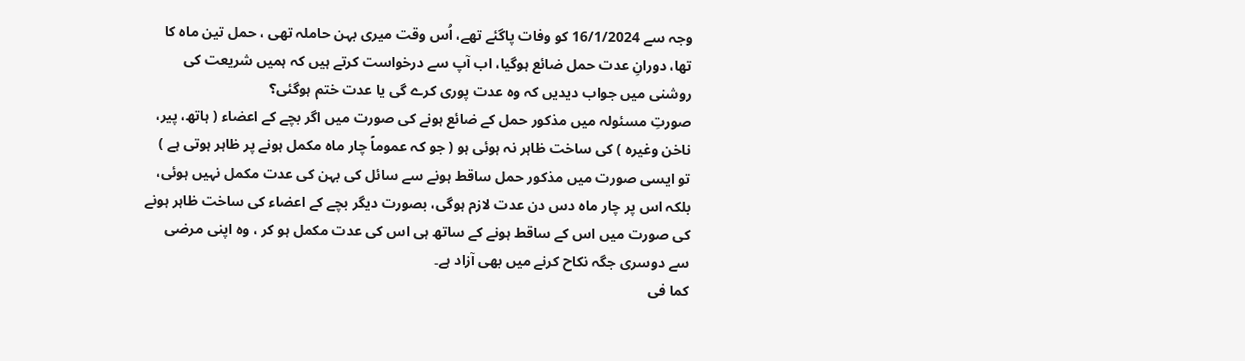وجہ سے 16/1/2024 کو وفات پاگئے تھے، اُس وقت میری بہن حاملہ تھی ، حمل تین ماہ کا تھا، دورانِ عدت حمل ضائع ہوگیا، اب آپ سے درخواست کرتے ہیں کہ ہمیں شریعت کی روشنی میں جواب دیدیں کہ وہ عدت پوری کرے گی یا عدت ختم ہوگئی؟
صورتِ مسئولہ میں مذکور حمل کے ضائع ہونے کی صورت میں اگر بچے کے اعضاء ( ہاتھ، پیر، ناخن وغیرہ ) کی ساخت ظاہر نہ ہوئی ہو ( جو کہ عموماً چار ماہ مکمل ہونے پر ظاہر ہوتی ہے ) تو ایسی صورت میں مذکور حمل ساقط ہونے سے سائل کی بہن کی عدت مکمل نہیں ہوئی، بلکہ اس پر چار ماہ دس دن عدت لازم ہوگی، بصورت دیگر بچے کے اعضاء کی ساخت ظاہر ہونے کی صورت میں اس کے ساقط ہونے کے ساتھ ہی اس کی عدت مکمل ہو کر ، وہ اپنی مرضی سے دوسری جگہ نکاح کرنے میں بھی آزاد ہے۔
کما فی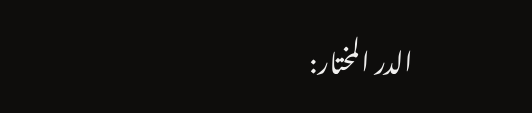الدر المختار: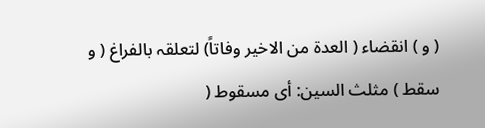( و ) انقضاء ( العدۃ من الاخیر وفاتاً) لتعلقہ بالفراغ ( و سقط ) مثلث السین: أی مسقوط (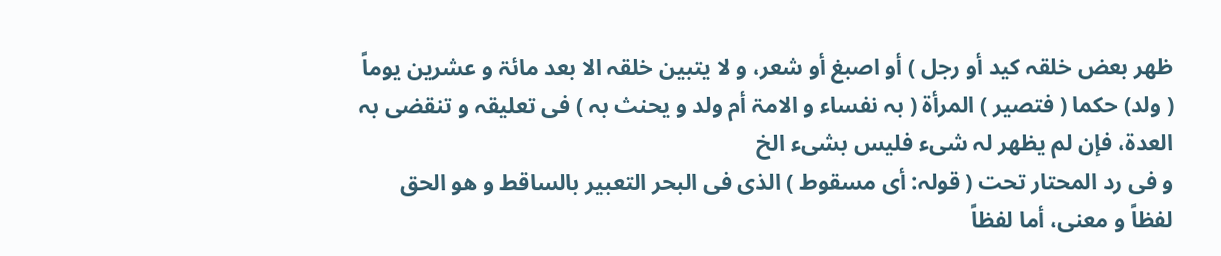ظھر بعض خلقہ کید أو رجل ) أو اصبغ أو شعر، و لا یتبین خلقہ الا بعد مائۃ و عشرین یوماً ( ولد) حکما ( فتصیر ) المرأۃ ( بہ نفساء و الامۃ أم ولد و یحنث بہ ) فی تعلیقہ و تنقضی بہ العدۃ، فإن لم یظھر لہ شیء فلیس بشیء الخ
و فی رد المحتار تحت ( قولہ: أی مسقوط ) الذی فی البحر التعبیر بالساقط و ھو الحق لفظاً و معنی، أما لفظاً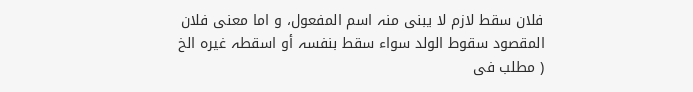فلان سقط لازم لا یبنی منہ اسم المفعول، و اما معنی فلان المقصود سقوط الولد سواء سقط بنفسہ أو اسقطہ غیرہ الخ ( مطلب فی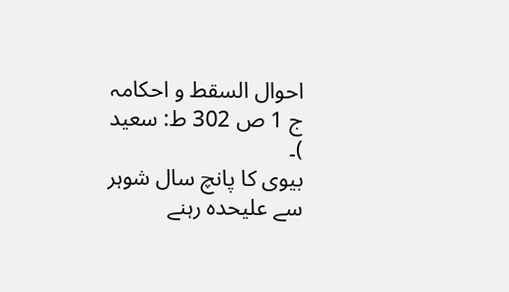احوال السقط و احکامہ ج 1 ص 302 ط: سعید )۔
بیوی کا پانچ سال شوہر سے علیحدہ رہنے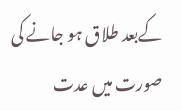کےبعد طلاق ہو جانے کی صورت میں عدت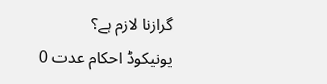گرازنا لازم ہے؟
یونیکوڈ احکام عدت 0